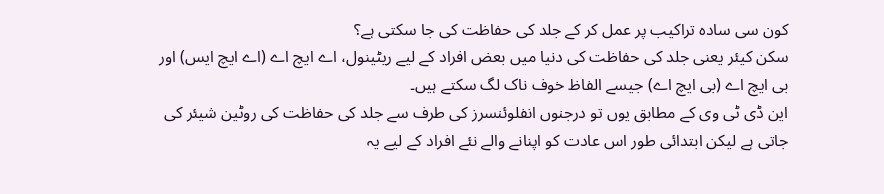کون سی سادہ تراکیب پر عمل کر کے جلد کی حفاظت کی جا سکتی ہے؟
سکن کیئر یعنی جلد کی حفاظت کی دنیا میں بعض افراد کے لیے ریٹینول، اے ایچ اے (اے ایچ ایس) اور بی ایچ اے (بی ایچ اے) جیسے الفاظ خوف ناک لگ سکتے ہیں۔
این ڈی ٹی وی کے مطابق یوں تو درجنوں انفلوئنسرز کی طرف سے جلد کی حفاظت کی روٹین شیئر کی جاتی ہے لیکن ابتدائی طور اس عادت کو اپنانے والے نئے افراد کے لیے یہ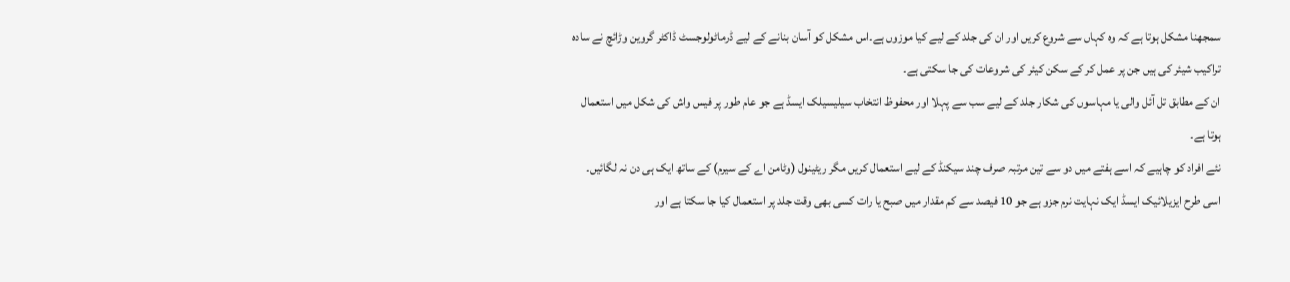سمجھنا مشکل ہوتا ہے کہ وہ کہاں سے شروع کریں اور ان کی جلد کے لیے کیا موزوں ہے۔اس مشکل کو آسان بنانے کے لیے ڈرماٹولوجسٹ ڈاکٹر گروین وڑائچ نے سادہ تراکیب شیئر کی ہیں جن پر عمل کر کے سکن کیئر کی شروعات کی جا سکتی ہے۔
ان کے مطابق تل آئل والی یا مہاسوں کی شکار جلد کے لیے سب سے پہلا اور محفوظ انتخاب سیلیسیلک ایسڈ ہے جو عام طور پر فیس واش کی شکل میں استعمال ہوتا ہے۔
نئے افراد کو چاہیے کہ اسے ہفتے میں دو سے تین مرتبہ صرف چند سیکنڈ کے لیے استعمال کریں مگر ریٹینول (وٹامن اے کے سیرم) کے ساتھ ایک ہی دن نہ لگائیں۔
اسی طرح ایزیلائیک ایسڈ ایک نہایت نرم جزو ہے جو 10 فیصد سے کم مقدار میں صبح یا رات کسی بھی وقت جلد پر استعمال کیا جا سکتا ہے اور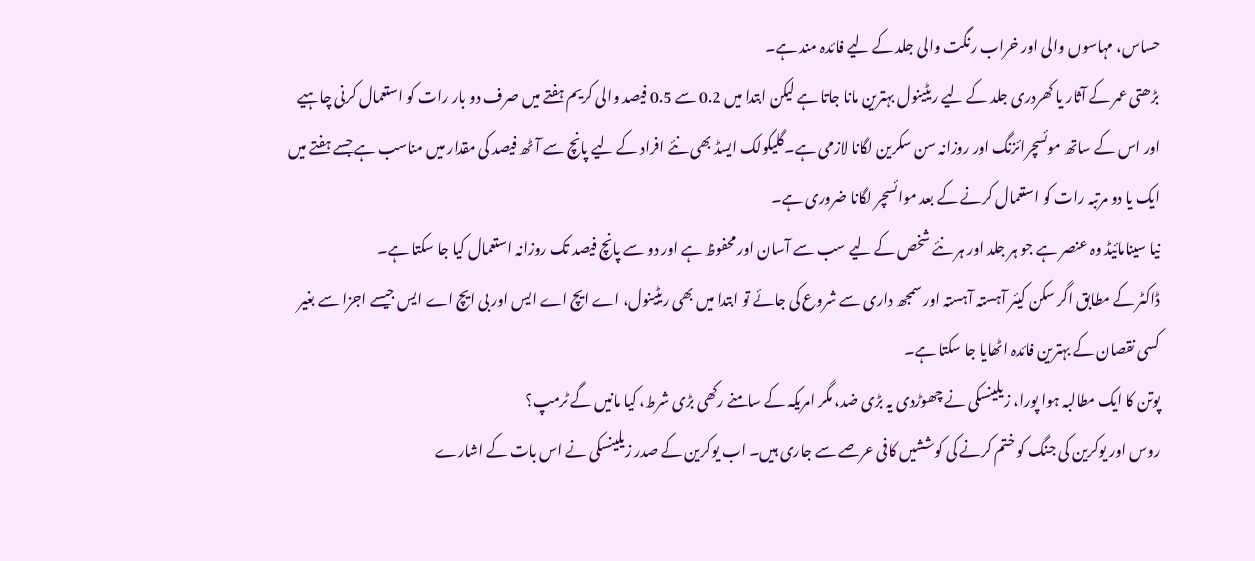حساس، مہاسوں والی اور خراب رنگت والی جلد کے لیے فائدہ مند ہے۔
بڑھتی عمر کے آثار یا کھردری جلد کے لیے ریٹینول بہترین مانا جاتا ہے لیکن ابتدا میں 0.2 سے 0.5 فیصد والی کریم ہفتے میں صرف دو بار رات کو استعمال کرنی چاہیے اور اس کے ساتھ موئسچرائزنگ اور روزانہ سن سکرین لگانا لازمی ہے۔گلیکولک ایسڈ بھی نئے افراد کے لیے پانچ سے آٹھ فیصد کی مقدار میں مناسب ہے جسے ہفتے میں ایک یا دو مرتبہ رات کو استعمال کرنے کے بعد موائسچر لگانا ضروری ہے۔
نیا سینامائیڈ وہ عنصر ہے جو ہر جلد اور ہر نئے شخص کے لیے سب سے آسان اور محفوظ ہے اور دو سے پانچ فیصد تک روزانہ استعمال کیا جا سکتا ہے۔
ڈاکٹر کے مطابق اگر سکن کیئر آہستہ آہستہ اور سمجھ داری سے شروع کی جائے تو ابتدا میں بھی ریٹینول، اے ایچ اے ایس اور بی ایچ اے ایس جیسے اجزا سے بغیر کسی نقصان کے بہترین فائدہ اٹھایا جا سکتا ہے۔
پوتن کا ایک مطالبہ ہوا پورا، زیلینسکی نے چھوڑدی یہ بڑی ضد، مگر امریکہ کے سامنے رکھی بڑی شرط، کیا مانیں گے ٹرمپ؟
روس اور یوکرین کی جنگ کو ختم کرنے کی کوششیں کافی عرصے سے جاری ہیں۔ اب یوکرین کے صدر زیلینسکی نے اس بات کے اشارے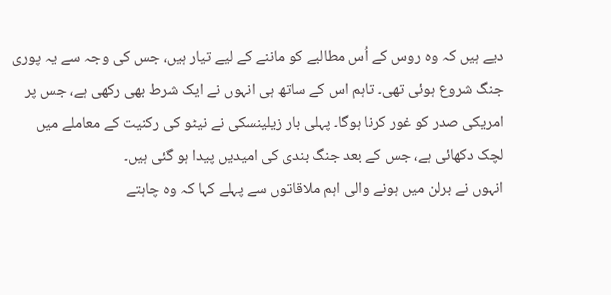دیے ہیں کہ وہ روس کے اُس مطالبے کو ماننے کے لیے تیار ہیں، جس کی وجہ سے یہ پوری جنگ شروع ہوئی تھی۔ تاہم اس کے ساتھ ہی انہوں نے ایک شرط بھی رکھی ہے، جس پر امریکی صدر کو غور کرنا ہوگا۔ پہلی بار زیلینسکی نے نیٹو کی رکنیت کے معاملے میں لچک دکھائی ہے، جس کے بعد جنگ بندی کی امیدیں پیدا ہو گئی ہیں۔
انہوں نے برلن میں ہونے والی اہم ملاقاتوں سے پہلے کہا کہ وہ چاہتے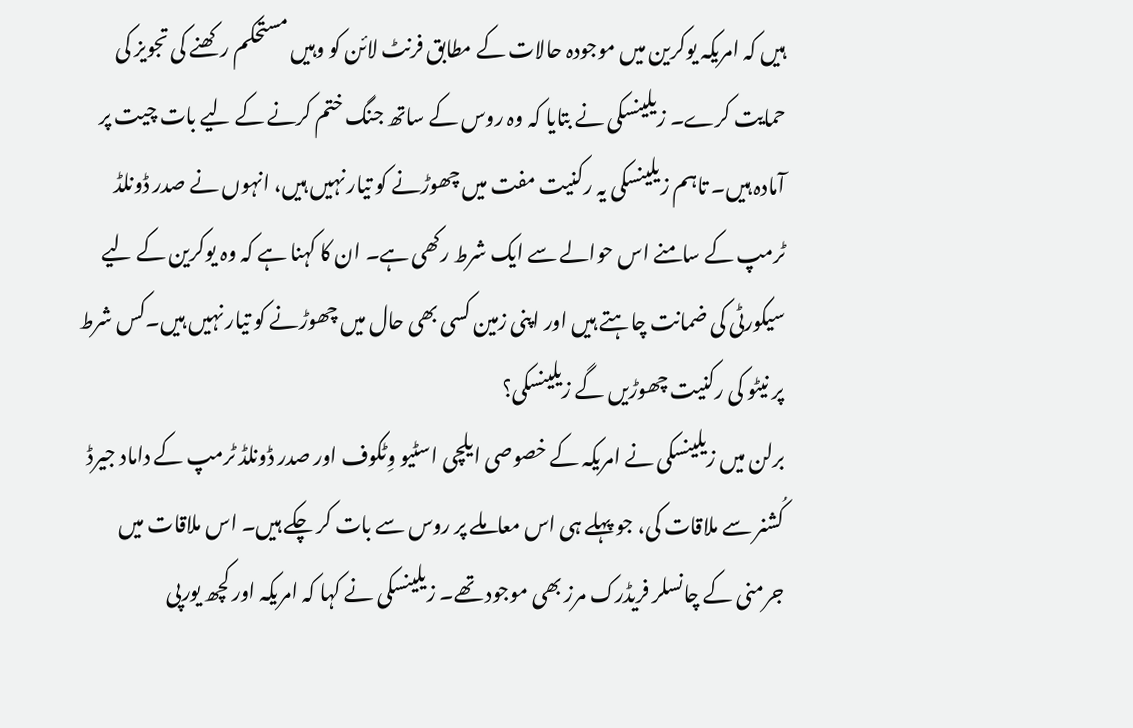ہیں کہ امریکہ یوکرین میں موجودہ حالات کے مطابق فرنٹ لائن کو وہیں مستحکم رکھنے کی تجویز کی حمایت کرے۔ زیلینسکی نے بتایا کہ وہ روس کے ساتھ جنگ ختم کرنے کے لیے بات چیت پر آمادہ ہیں۔ تاہم زیلینسکی یہ رکنیت مفت میں چھوڑنے کو تیار نہیں ہیں، انہوں نے صدر ڈونلڈ ٹرمپ کے سامنے اس حوالے سے ایک شرط رکھی ہے۔ ان کا کہنا ہے کہ وہ یوکرین کے لیے سیکورٹی کی ضمانت چاہتے ہیں اور اپنی زمین کسی بھی حال میں چھوڑنے کو تیار نہیں ہیں۔کس شرط پر نیٹو کی رکنیت چھوڑیں گے زیلینسکی؟
برلن میں زیلینسکی نے امریکہ کے خصوصی ایلچی اسٹیو وِٹکوف اور صدر ڈونلڈ ٹرمپ کے داماد جیرڈ کُشنر سے ملاقات کی، جو پہلے ہی اس معاملے پر روس سے بات کر چکے ہیں۔ اس ملاقات میں جرمنی کے چانسلر فریڈرک مرز بھی موجود تھے۔ زیلینسکی نے کہا کہ امریکہ اور کچھ یورپی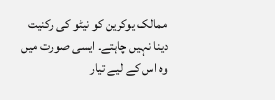ممالک یوکرین کو نیٹو کی رکنیت دینا نہیں چاہتے۔ ایسی صورت میں وہ اس کے لیے تیار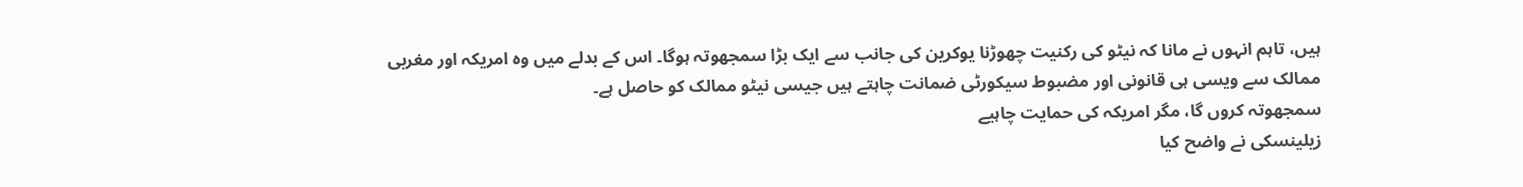ہیں، تاہم انہوں نے مانا کہ نیٹو کی رکنیت چھوڑنا یوکرین کی جانب سے ایک بڑا سمجھوتہ ہوگا۔ اس کے بدلے میں وہ امریکہ اور مغربی ممالک سے ویسی ہی قانونی اور مضبوط سیکورٹی ضمانت چاہتے ہیں جیسی نیٹو ممالک کو حاصل ہے۔
سمجھوتہ کروں گا، مگر امریکہ کی حمایت چاہیے
زیلینسکی نے واضح کیا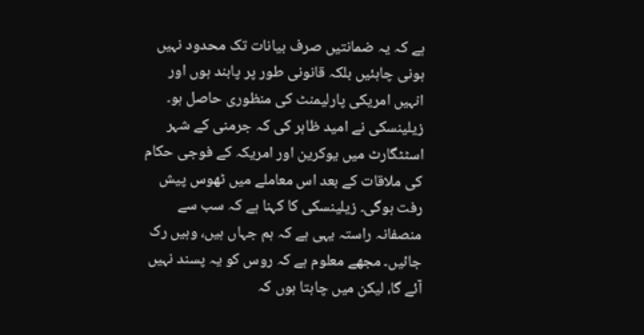ہے کہ یہ ضمانتیں صرف بیانات تک محدود نہیں ہونی چاہئیں بلکہ قانونی طور پر پابند ہوں اور انہیں امریکی پارلیمنٹ کی منظوری حاصل ہو۔ زیلینسکی نے امید ظاہر کی کہ جرمنی کے شہر اسٹٹگارٹ میں یوکرین اور امریکہ کے فوجی حکام کی ملاقات کے بعد اس معاملے میں ٹھوس پیش رفت ہوگی۔ زیلینسکی کا کہنا ہے کہ سب سے منصفانہ راستہ یہی ہے کہ ہم جہاں ہیں، وہیں رک جائیں۔ مجھے معلوم ہے کہ روس کو یہ پسند نہیں آئے گا، لیکن میں چاہتا ہوں کہ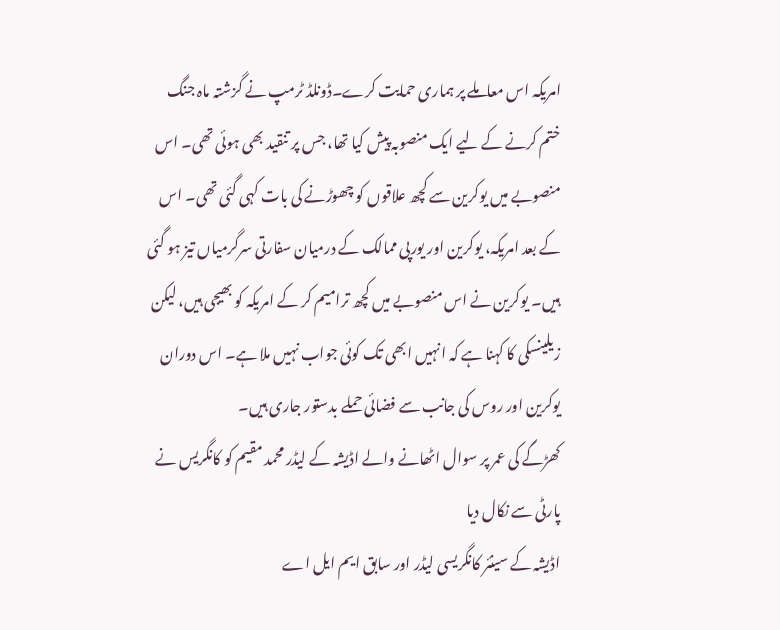امریکہ اس معاملے پر ہماری حمایت کرے۔ڈونلڈ ٹرمپ نے گزشتہ ماہ جنگ ختم کرنے کے لیے ایک منصوبہ پیش کیا تھا، جس پر تنقید بھی ہوئی تھی۔ اس منصوبے میں یوکرین سے کچھ علاقوں کو چھوڑنے کی بات کہی گئی تھی۔ اس کے بعد امریکہ، یوکرین اور یورپی ممالک کے درمیان سفارتی سرگرمیاں تیز ہو گئی ہیں۔ یوکرین نے اس منصوبے میں کچھ ترامیم کر کے امریکہ کو بھیجی ہیں، لیکن زیلینسکی کا کہنا ہے کہ انہیں ابھی تک کوئی جواب نہیں ملا ہے۔ اس دوران یوکرین اور روس کی جانب سے فضائی حملے بدستور جاری ہیں۔
کھڑگے کی عمر پر سوال اٹھانے والے اڈیشہ کے لیڈر محمد مقیم کو کانگریس نے پارٹی سے نکال دیا
اڈیشہ کے سینئر کانگریسی لیڈر اور سابق ایم ایل اے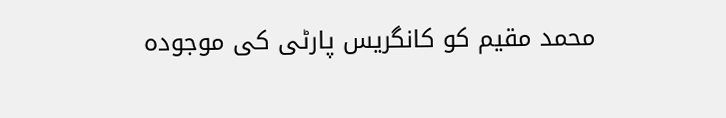محمد مقیم کو کانگریس پارٹی کی موجودہ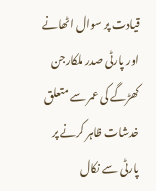قیادت پر سوال اٹھانے اور پارٹی صدر ملکارجن کھڑگے کی عمر سے متعلق خدشات ظاہر کرنے پر پارٹی سے نکال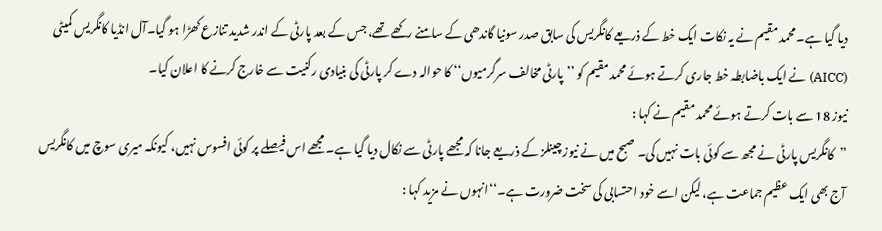دیا گیا ہے۔ محمد مقیم نے یہ نکات ایک خط کے ذریعے کانگریس کی سابق صدر سونیا گاندھی کے سامنے رکھے تھے، جس کے بعد پارٹی کے اندر شدید تنازع کھڑا ہو گیا۔آل انڈیا کانگریس کمیٹی (AICC) نے ایک باضابطہ خط جاری کرتے ہوئے محمد مقیم کو ’’پارٹی مخالف سرگرمیوں‘‘ کا حوالہ دے کر پارٹی کی بنیادی رکنیت سے خارج کرنے کا اعلان کیا۔
نیوز 18 سے بات کرتے ہوئے محمد مقیم نے کہا :
’’کانگریس پارٹی نے مجھ سے کوئی بات نہیں کی۔ صبح میں نے نیوز چینلز کے ذریعے جانا کہ مجھے پارٹی سے نکال دیا گیا ہے۔ مجھے اس فیصلے پر کوئی افسوس نہیں، کیونکہ میری سوچ میں کانگریس آج بھی ایک عظیم جماعت ہے، لیکن اسے خود احتسابی کی سخت ضرورت ہے۔‘‘انہوں نے مزید کہا :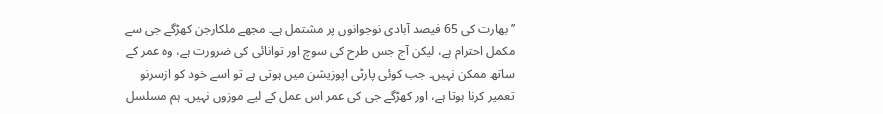’’بھارت کی 65 فیصد آبادی نوجوانوں پر مشتمل ہے۔ مجھے ملکارجن کھڑگے جی سے مکمل احترام ہے، لیکن آج جس طرح کی سوچ اور توانائی کی ضرورت ہے، وہ عمر کے ساتھ ممکن نہیں۔ جب کوئی پارٹی اپوزیشن میں ہوتی ہے تو اسے خود کو ازسرنو تعمیر کرنا ہوتا ہے، اور کھڑگے جی کی عمر اس عمل کے لیے موزوں نہیں۔ ہم مسلسل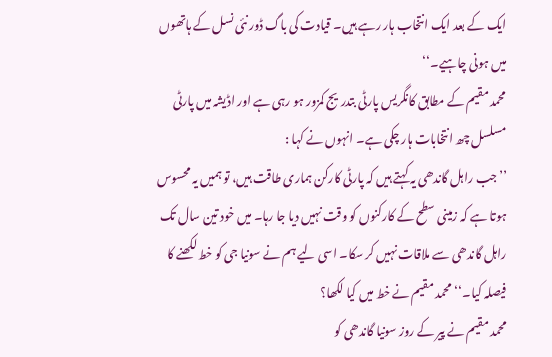ایک کے بعد ایک انتخاب ہار رہے ہیں۔ قیادت کی باگ ڈور نئی نسل کے ہاتھوں میں ہونی چاہیے۔‘‘
محمد مقیم کے مطابق کانگریس پارٹی بتدریج کمزور ہو رہی ہے اور اڈیشہ میں پارٹی مسلسل چھ انتخابات ہار چکی ہے۔ انہوں نے کہا :
’’جب راہل گاندھی یہ کہتے ہیں کہ پارٹی کارکن ہماری طاقت ہیں، تو ہمیں یہ محسوس ہوتا ہے کہ زمینی سطح کے کارکنوں کو وقت نہیں دیا جا رہا۔ میں خود تین سال تک راہل گاندھی سے ملاقات نہیں کر سکا۔ اسی لیے ہم نے سونیا جی کو خط لکھنے کا فیصلہ کیا۔‘‘محمد مقیم نے خط میں کیا لکھا؟
محمد مقیم نے پیر کے روز سونیا گاندھی کو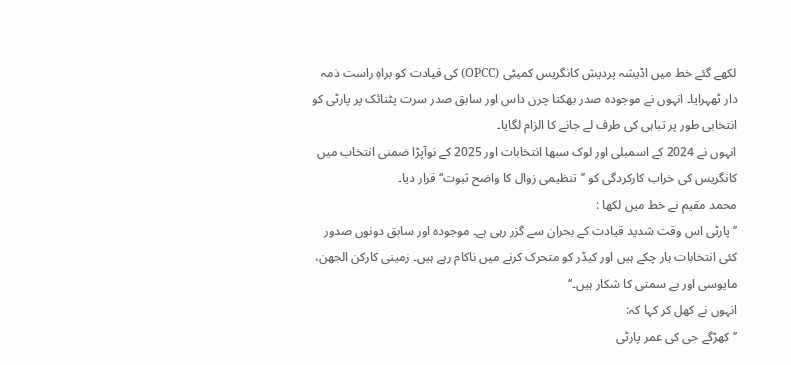لکھے گئے خط میں اڈیشہ پردیش کانگریس کمیٹی (OPCC) کی قیادت کو براہِ راست ذمہ دار ٹھہرایا۔ انہوں نے موجودہ صدر بھکتا چرن داس اور سابق صدر سرت پٹنائک پر پارٹی کو انتخابی طور پر تباہی کی طرف لے جانے کا الزام لگایا۔
انہوں نے 2024 کے اسمبلی اور لوک سبھا انتخابات اور 2025 کے نوآپڑا ضمنی انتخاب میں کانگریس کی خراب کارکردگی کو ’’تنظیمی زوال کا واضح ثبوت‘‘ قرار دیا۔
محمد مقیم نے خط میں لکھا :
’’پارٹی اس وقت شدید قیادت کے بحران سے گزر رہی ہے۔ موجودہ اور سابق دونوں صدور کئی انتخابات ہار چکے ہیں اور کیڈر کو متحرک کرنے میں ناکام رہے ہیں۔ زمینی کارکن الجھن، مایوسی اور بے سمتی کا شکار ہیں۔‘‘
انہوں نے کھل کر کہا کہ:
’’کھڑگے جی کی عمر پارٹی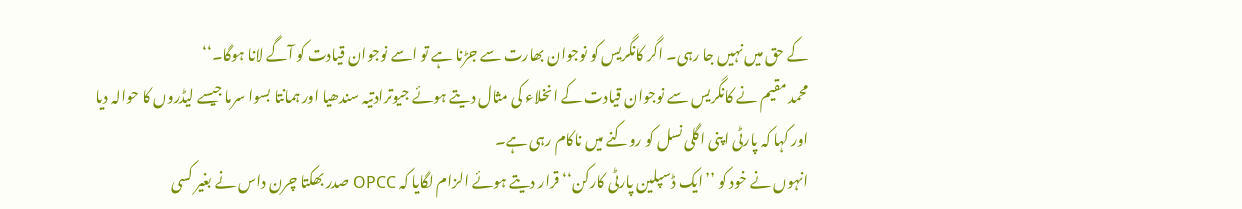کے حق میں نہیں جا رہی۔ اگر کانگریس کو نوجوان بھارت سے جڑنا ہے تو اسے نوجوان قیادت کو آگے لانا ہوگا۔‘‘
محمد مقیم نے کانگریس سے نوجوان قیادت کے انخلاء کی مثال دیتے ہوئے جیوترادتیہ سندھیا اور ہمانتا بسوا سرما جیسے لیڈروں کا حوالہ دیا اور کہا کہ پارٹی اپنی اگلی نسل کو روکنے میں ناکام رہی ہے۔
انہوں نے خود کو ’’ایک ڈسپلین پارٹی کارکن‘‘ قرار دیتے ہوئے الزام لگایا کہ OPCC صدر بھکتا چرن داس نے بغیر کسی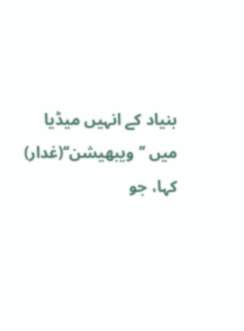بنیاد کے انہیں میڈیا میں ’’ویبھیشن‘‘(غدار) کہا، جو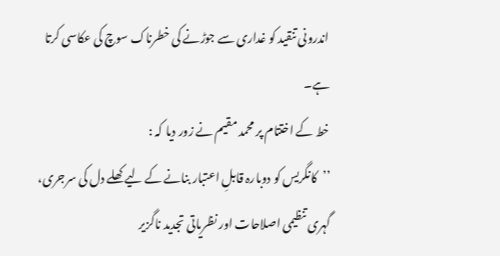اندرونی تنقید کو غداری سے جوڑنے کی خطرناک سوچ کی عکاسی کرتا ہے۔
خط کے اختتام پر محمد مقیم نے زور دیا کہ :
’’کانگریس کو دوبارہ قابلِ اعتبار بنانے کے لیے کھلے دل کی سرجری، گہری تنظیمی اصلاحات اور نظریاتی تجدید ناگزیر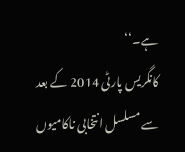ہے۔‘‘
کانگریس پارٹی 2014 کے بعد سے مسلسل انتخابی ناکامیوں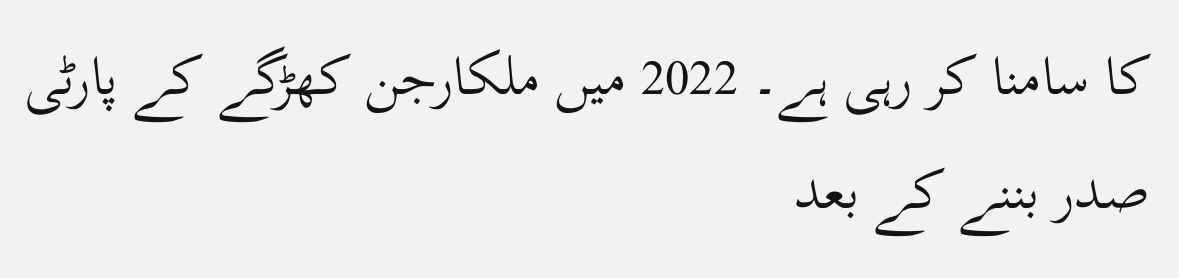کا سامنا کر رہی ہے۔ 2022 میں ملکارجن کھڑگے کے پارٹی صدر بننے کے بعد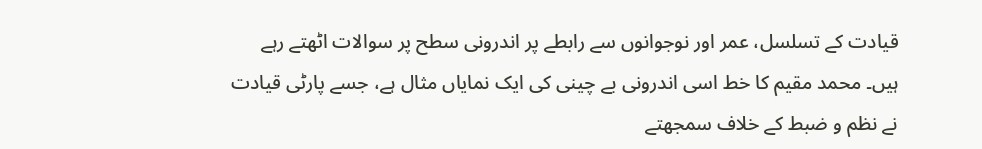قیادت کے تسلسل، عمر اور نوجوانوں سے رابطے پر اندرونی سطح پر سوالات اٹھتے رہے ہیں۔ محمد مقیم کا خط اسی اندرونی بے چینی کی ایک نمایاں مثال ہے، جسے پارٹی قیادت نے نظم و ضبط کے خلاف سمجھتے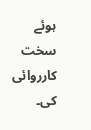ہوئے سخت کارروائی کی۔